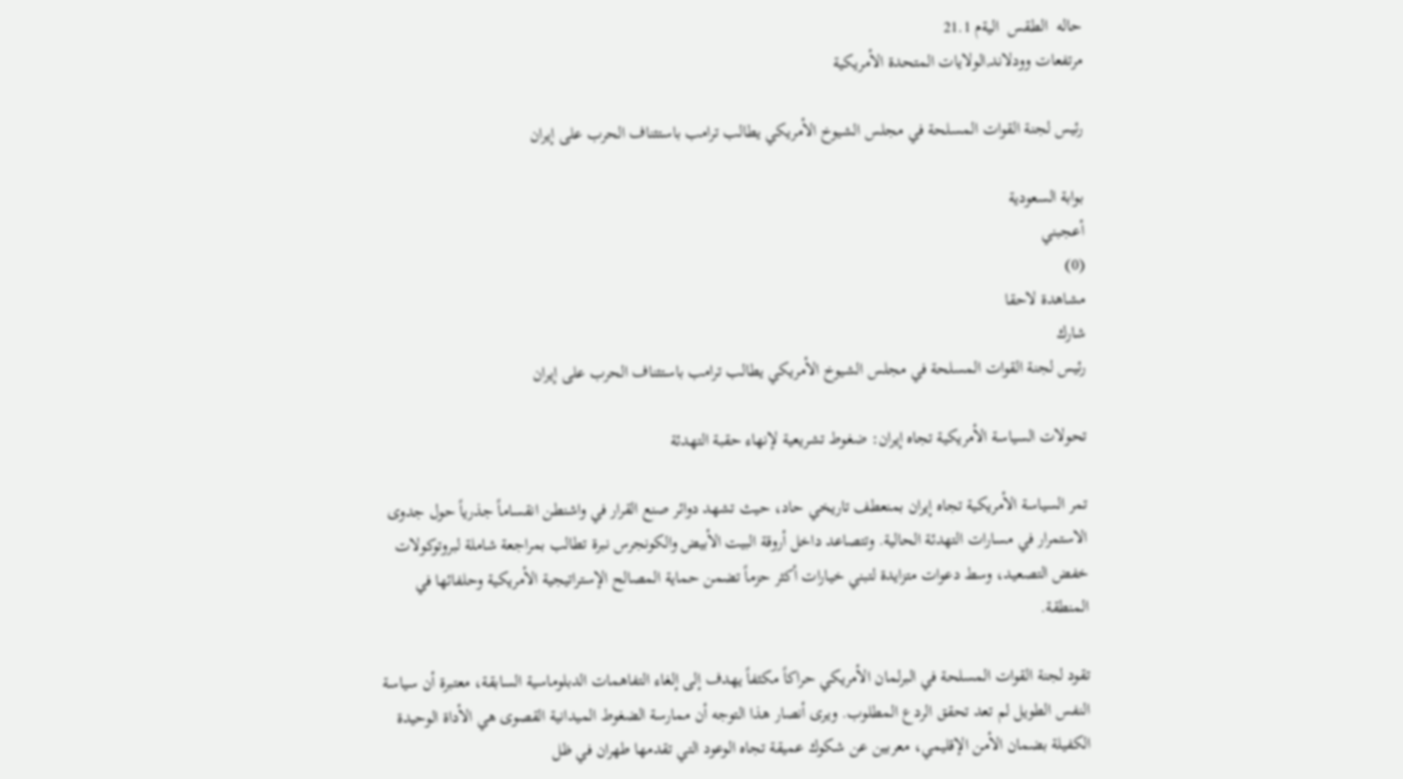حاله  الطقس  اليةم 21.1
مرتفعات وودلاند,الولايات المتحدة الأمريكية

رئيس لجنة القوات المسلحة في مجلس الشيوخ الأمريكي يطالب ترامب باستئناف الحرب على إيران

بوابة السعودية
أعجبني
(0)
مشاهدة لاحقا
شارك
رئيس لجنة القوات المسلحة في مجلس الشيوخ الأمريكي يطالب ترامب باستئناف الحرب على إيران

تحولات السياسة الأمريكية تجاه إيران: ضغوط تشريعية لإنهاء حقبة التهدئة

تمر السياسة الأمريكية تجاه إيران بمنعطف تاريخي حاد، حيث تشهد دوائر صنع القرار في واشنطن انقساماً جذرياً حول جدوى الاستمرار في مسارات التهدئة الحالية. وتتصاعد داخل أروقة البيت الأبيض والكونجرس نبرة تطالب بمراجعة شاملة لبروتوكولات خفض التصعيد، وسط دعوات متزايدة لتبني خيارات أكثر حزماً تضمن حماية المصالح الإستراتيجية الأمريكية وحلفائها في المنطقة.

تقود لجنة القوات المسلحة في البرلمان الأمريكي حراكاً مكثفاً يهدف إلى إلغاء التفاهمات الدبلوماسية السابقة، معتبرة أن سياسة النفس الطويل لم تعد تحقق الردع المطلوب. ويرى أنصار هذا التوجه أن ممارسة الضغوط الميدانية القصوى هي الأداة الوحيدة الكفيلة بضمان الأمن الإقليمي، معربين عن شكوك عميقة تجاه الوعود التي تقدمها طهران في ظل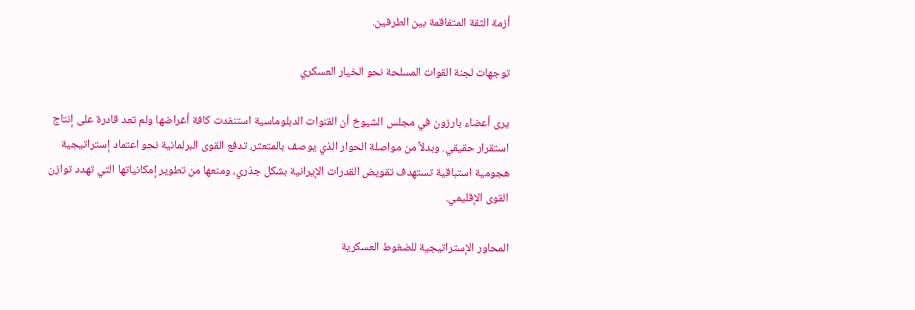أزمة الثقة المتفاقمة بين الطرفين.

توجهات لجنة القوات المسلحة نحو الخيار العسكري

يرى أعضاء بارزون في مجلس الشيوخ أن القنوات الدبلوماسية استنفدت كافة أغراضها ولم تعد قادرة على إنتاج استقرار حقيقي. وبدلاً من مواصلة الحوار الذي يوصف بالمتعثر، تدفع القوى البرلمانية نحو اعتماد إستراتيجية هجومية استباقية تستهدف تقويض القدرات الإيرانية بشكل جذري، ومنعها من تطوير إمكانياتها التي تهدد توازن القوى الإقليمي.

المحاور الإستراتيجية للضغوط العسكرية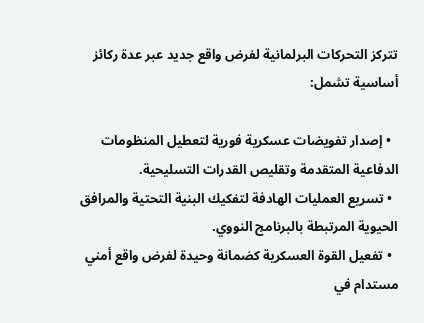تتركز التحركات البرلمانية لفرض واقع جديد عبر عدة ركائز أساسية تشمل:

  • إصدار تفويضات عسكرية فورية لتعطيل المنظومات الدفاعية المتقدمة وتقليص القدرات التسليحية.
  • تسريع العمليات الهادفة لتفكيك البنية التحتية والمرافق الحيوية المرتبطة بالبرنامج النووي.
  • تفعيل القوة العسكرية كضمانة وحيدة لفرض واقع أمني مستدام في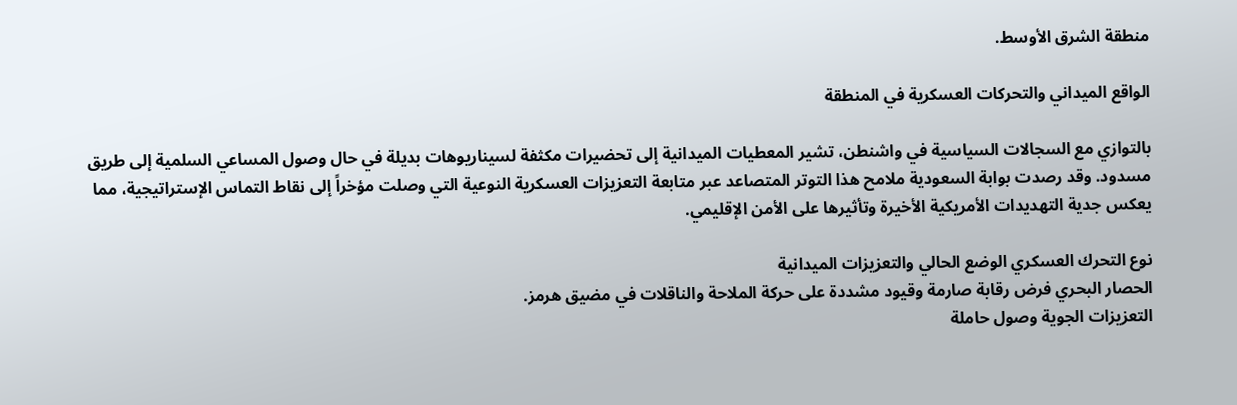منطقة الشرق الأوسط.

الواقع الميداني والتحركات العسكرية في المنطقة

بالتوازي مع السجالات السياسية في واشنطن، تشير المعطيات الميدانية إلى تحضيرات مكثفة لسيناريوهات بديلة في حال وصول المساعي السلمية إلى طريق مسدود. وقد رصدت بوابة السعودية ملامح هذا التوتر المتصاعد عبر متابعة التعزيزات العسكرية النوعية التي وصلت مؤخراً إلى نقاط التماس الإستراتيجية، مما يعكس جدية التهديدات الأمريكية الأخيرة وتأثيرها على الأمن الإقليمي.

نوع التحرك العسكري الوضع الحالي والتعزيزات الميدانية
الحصار البحري فرض رقابة صارمة وقيود مشددة على حركة الملاحة والناقلات في مضيق هرمز.
التعزيزات الجوية وصول حاملة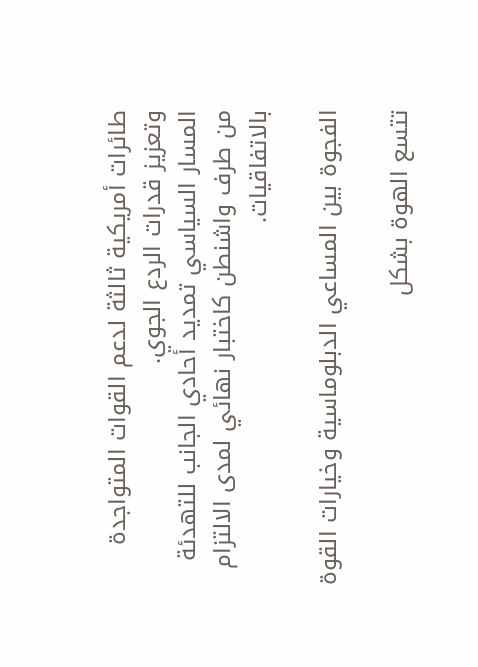طائرات أمريكية ثالثة لدعم القوات المتواجدة وتعزيز قدرات الردع الجوي.
المسار السياسي تمديد أحادي الجانب للتهدئة من طرف واشنطن كاختبار نهائي لمدى الالتزام بالاتفاقيات.

الفجوة بين المساعي الدبلوماسية وخيارات القوة

تتسع الهوة بشكل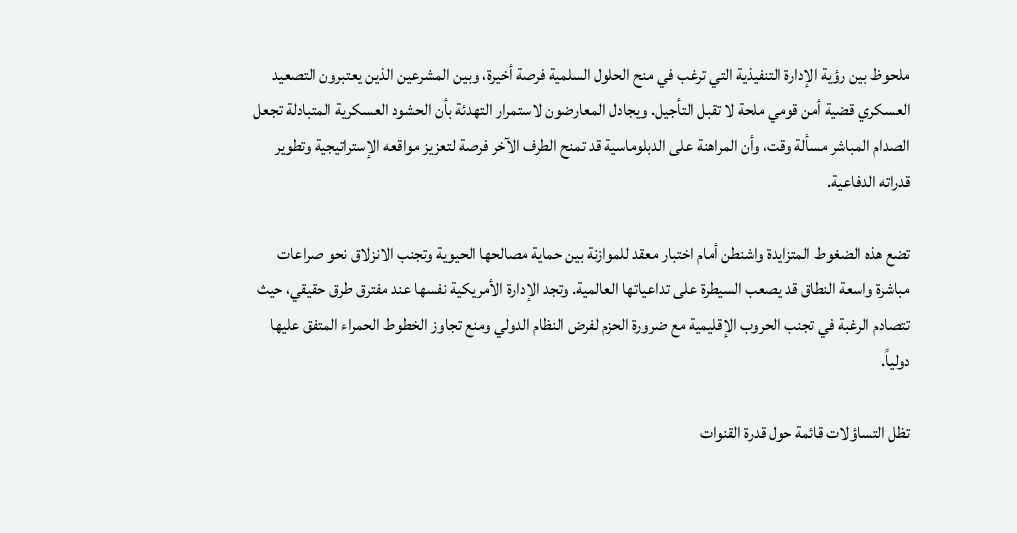ملحوظ بين رؤية الإدارة التنفيذية التي ترغب في منح الحلول السلمية فرصة أخيرة، وبين المشرعين الذين يعتبرون التصعيد العسكري قضية أمن قومي ملحة لا تقبل التأجيل. ويجادل المعارضون لاستمرار التهدئة بأن الحشود العسكرية المتبادلة تجعل الصدام المباشر مسألة وقت، وأن المراهنة على الدبلوماسية قد تمنح الطرف الآخر فرصة لتعزيز مواقعه الإستراتيجية وتطوير قدراته الدفاعية.

تضع هذه الضغوط المتزايدة واشنطن أمام اختبار معقد للموازنة بين حماية مصالحها الحيوية وتجنب الانزلاق نحو صراعات مباشرة واسعة النطاق قد يصعب السيطرة على تداعياتها العالمية. وتجد الإدارة الأمريكية نفسها عند مفترق طرق حقيقي، حيث تتصادم الرغبة في تجنب الحروب الإقليمية مع ضرورة الحزم لفرض النظام الدولي ومنع تجاوز الخطوط الحمراء المتفق عليها دولياً.

تظل التساؤلات قائمة حول قدرة القنوات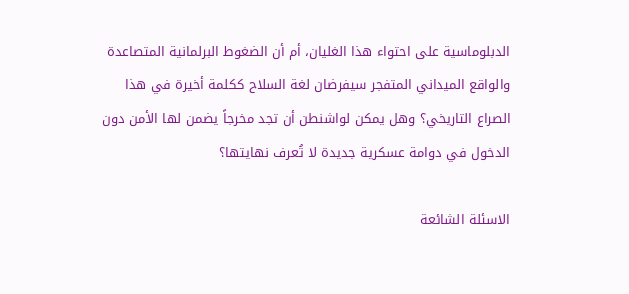الدبلوماسية على احتواء هذا الغليان، أم أن الضغوط البرلمانية المتصاعدة والواقع الميداني المتفجر سيفرضان لغة السلاح ككلمة أخيرة في هذا الصراع التاريخي؟ وهل يمكن لواشنطن أن تجد مخرجاً يضمن لها الأمن دون الدخول في دوامة عسكرية جديدة لا تُعرف نهايتها؟

الاسئلة الشائعة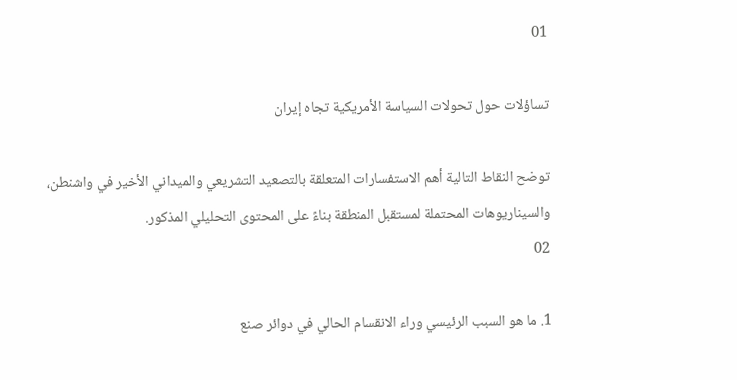01

تساؤلات حول تحولات السياسة الأمريكية تجاه إيران

توضح النقاط التالية أهم الاستفسارات المتعلقة بالتصعيد التشريعي والميداني الأخير في واشنطن، والسيناريوهات المحتملة لمستقبل المنطقة بناءً على المحتوى التحليلي المذكور.
02

1. ما هو السبب الرئيسي وراء الانقسام الحالي في دوائر صنع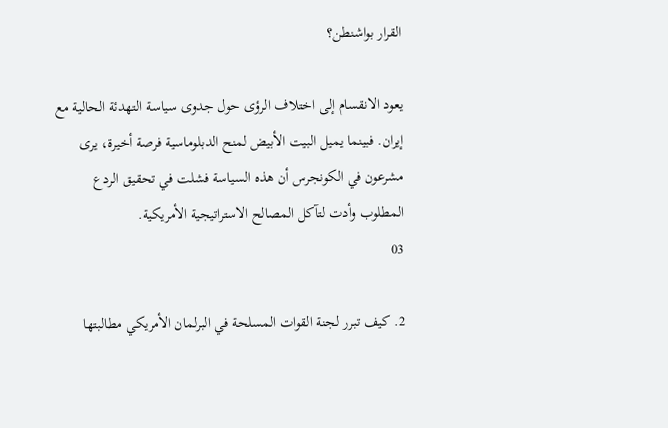القرار بواشنطن؟

يعود الانقسام إلى اختلاف الرؤى حول جدوى سياسة التهدئة الحالية مع إيران. فبينما يميل البيت الأبيض لمنح الدبلوماسية فرصة أخيرة، يرى مشرعون في الكونجرس أن هذه السياسة فشلت في تحقيق الردع المطلوب وأدت لتآكل المصالح الاستراتيجية الأمريكية.
03

2. كيف تبرر لجنة القوات المسلحة في البرلمان الأمريكي مطالبتها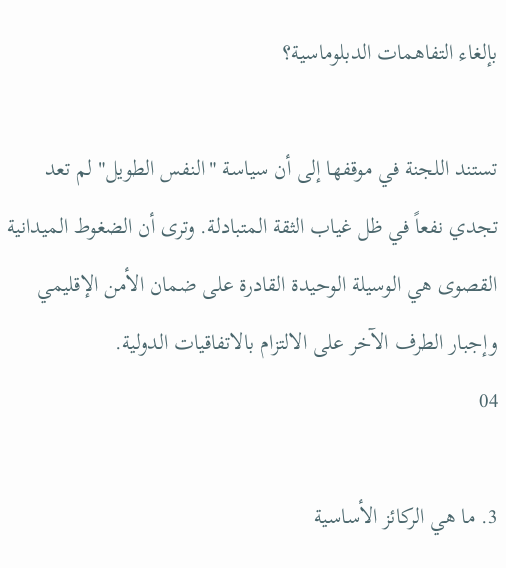بإلغاء التفاهمات الدبلوماسية؟

تستند اللجنة في موقفها إلى أن سياسة "النفس الطويل" لم تعد تجدي نفعاً في ظل غياب الثقة المتبادلة. وترى أن الضغوط الميدانية القصوى هي الوسيلة الوحيدة القادرة على ضمان الأمن الإقليمي وإجبار الطرف الآخر على الالتزام بالاتفاقيات الدولية.
04

3. ما هي الركائز الأساسية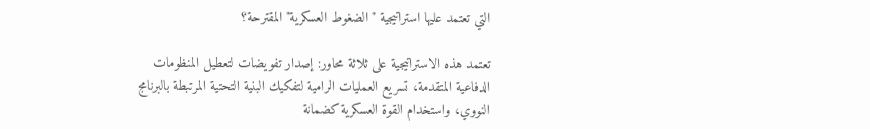التي تعتمد عليها استراتيجية "الضغوط العسكرية" المقترحة؟

تعتمد هذه الاستراتيجية على ثلاثة محاور: إصدار تفويضات لتعطيل المنظومات الدفاعية المتقدمة، تسريع العمليات الرامية لتفكيك البنية التحتية المرتبطة بالبرنامج النووي، واستخدام القوة العسكرية كضمانة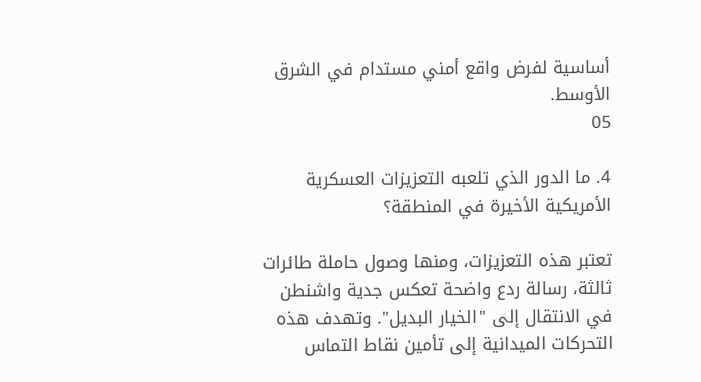أساسية لفرض واقع أمني مستدام في الشرق الأوسط.
05

4. ما الدور الذي تلعبه التعزيزات العسكرية الأمريكية الأخيرة في المنطقة؟

تعتبر هذه التعزيزات، ومنها وصول حاملة طائرات ثالثة، رسالة ردع واضحة تعكس جدية واشنطن في الانتقال إلى "الخيار البديل". وتهدف هذه التحركات الميدانية إلى تأمين نقاط التماس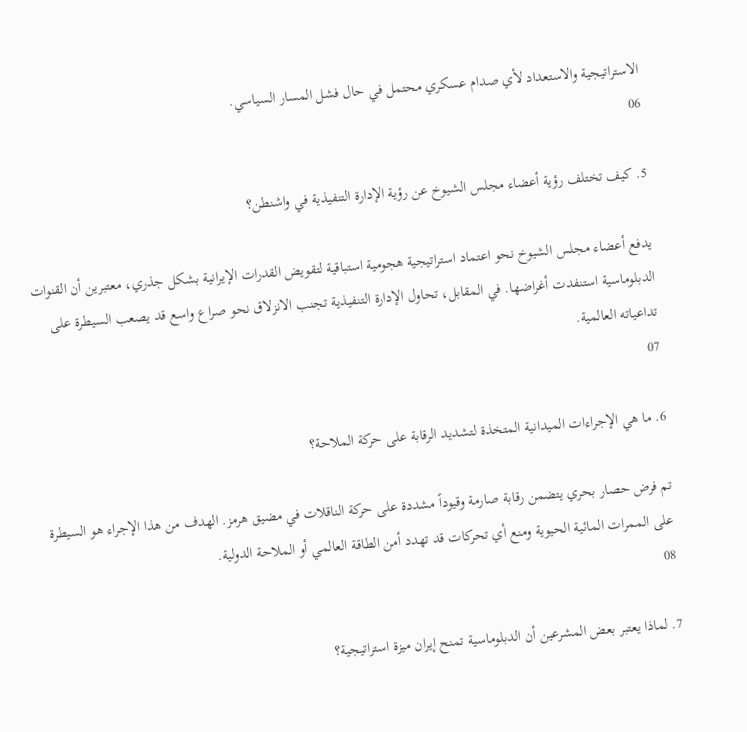الاستراتيجية والاستعداد لأي صدام عسكري محتمل في حال فشل المسار السياسي.
06

5. كيف تختلف رؤية أعضاء مجلس الشيوخ عن رؤية الإدارة التنفيذية في واشنطن؟

يدفع أعضاء مجلس الشيوخ نحو اعتماد استراتيجية هجومية استباقية لتقويض القدرات الإيرانية بشكل جذري، معتبرين أن القنوات الدبلوماسية استنفدت أغراضها. في المقابل، تحاول الإدارة التنفيذية تجنب الانزلاق نحو صراع واسع قد يصعب السيطرة على تداعياته العالمية.
07

6. ما هي الإجراءات الميدانية المتخذة لتشديد الرقابة على حركة الملاحة؟

تم فرض حصار بحري يتضمن رقابة صارمة وقيوداً مشددة على حركة الناقلات في مضيق هرمز. الهدف من هذا الإجراء هو السيطرة على الممرات المائية الحيوية ومنع أي تحركات قد تهدد أمن الطاقة العالمي أو الملاحة الدولية.
08

7. لماذا يعتبر بعض المشرعين أن الدبلوماسية تمنح إيران ميزة استراتيجية؟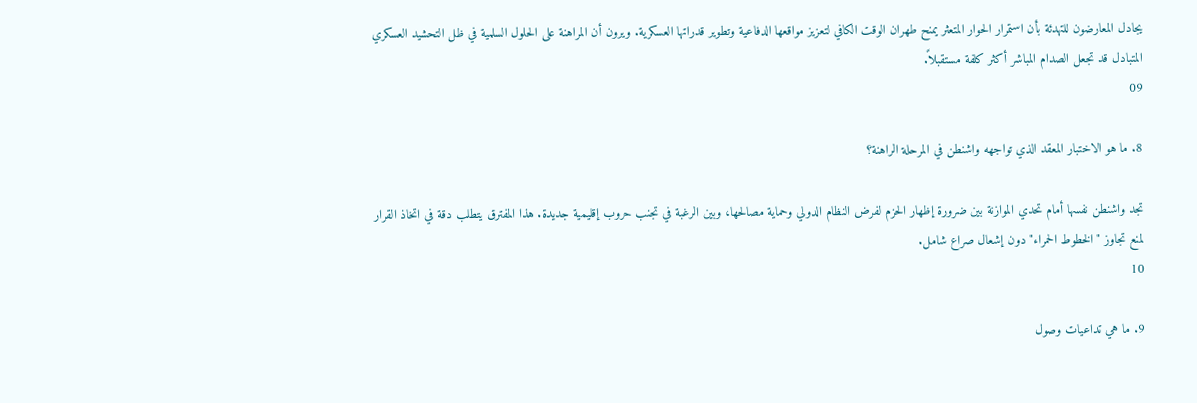يجادل المعارضون للتهدئة بأن استمرار الحوار المتعثر يمنح طهران الوقت الكافي لتعزيز مواقعها الدفاعية وتطوير قدراتها العسكرية. ويرون أن المراهنة على الحلول السلمية في ظل التحشيد العسكري المتبادل قد تجعل الصدام المباشر أكثر كلفة مستقبلاً.
09

8. ما هو الاختبار المعقد الذي تواجهه واشنطن في المرحلة الراهنة؟

تجد واشنطن نفسها أمام تحدي الموازنة بين ضرورة إظهار الحزم لفرض النظام الدولي وحماية مصالحها، وبين الرغبة في تجنب حروب إقليمية جديدة. هذا المفترق يتطلب دقة في اتخاذ القرار لمنع تجاوز "الخطوط الحمراء" دون إشعال صراع شامل.
10

9. ما هي تداعيات وصول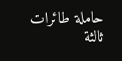حاملة طائرات ثالثة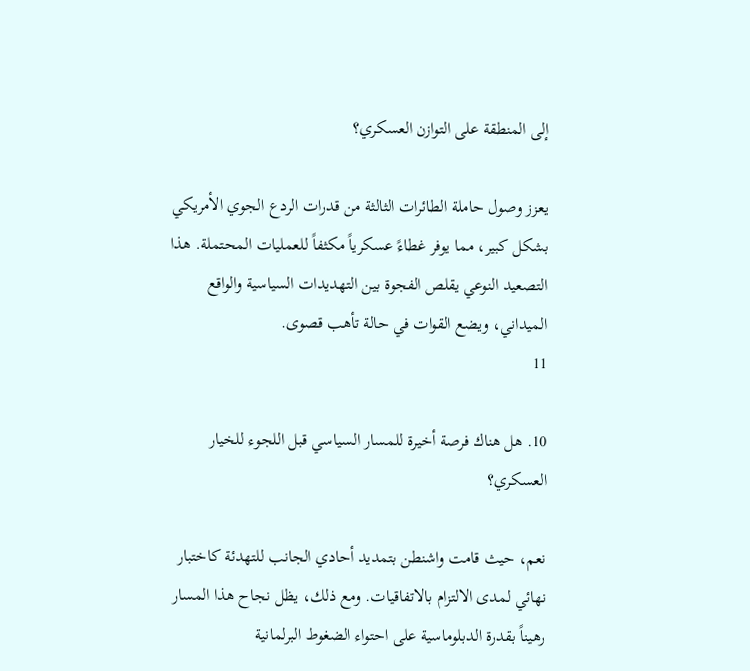إلى المنطقة على التوازن العسكري؟

يعزز وصول حاملة الطائرات الثالثة من قدرات الردع الجوي الأمريكي بشكل كبير، مما يوفر غطاءً عسكرياً مكثفاً للعمليات المحتملة. هذا التصعيد النوعي يقلص الفجوة بين التهديدات السياسية والواقع الميداني، ويضع القوات في حالة تأهب قصوى.
11

10. هل هناك فرصة أخيرة للمسار السياسي قبل اللجوء للخيار العسكري؟

نعم، حيث قامت واشنطن بتمديد أحادي الجانب للتهدئة كاختبار نهائي لمدى الالتزام بالاتفاقيات. ومع ذلك، يظل نجاح هذا المسار رهيناً بقدرة الدبلوماسية على احتواء الضغوط البرلمانية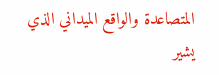المتصاعدة والواقع الميداني الذي يشير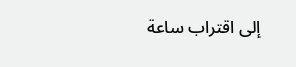إلى اقتراب ساعة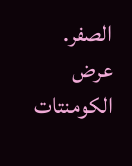الصفر.
عرض الكومنتات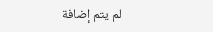لم يتم إضافة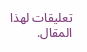تعليقات لهذا المقال.